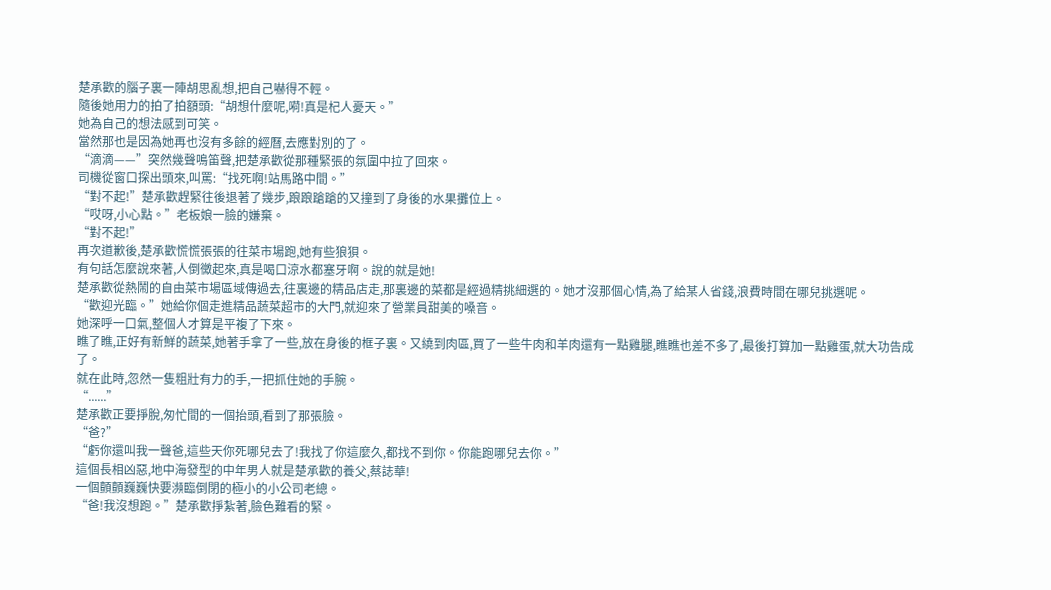楚承歡的腦子裏一陣胡思亂想,把自己嚇得不輕。
隨後她用力的拍了拍額頭:“胡想什麼呢,嗬!真是杞人憂天。”
她為自己的想法感到可笑。
當然那也是因為她再也沒有多餘的經曆,去應對別的了。
“滴滴——”突然幾聲鳴笛聲,把楚承歡從那種緊張的氛圍中拉了回來。
司機從窗口探出頭來,叫罵:“找死啊!站馬路中間。”
“對不起!”楚承歡趕緊往後退著了幾步,踉踉蹌蹌的又撞到了身後的水果攤位上。
“哎呀,小心點。”老板娘一臉的嫌棄。
“對不起!”
再次道歉後,楚承歡慌慌張張的往菜市場跑,她有些狼狽。
有句話怎麼說來著,人倒黴起來,真是喝口涼水都塞牙啊。說的就是她!
楚承歡從熱鬧的自由菜市場區域傳過去,往裏邊的精品店走,那裏邊的菜都是經過精挑細選的。她才沒那個心情,為了給某人省錢,浪費時間在哪兒挑選呢。
“歡迎光臨。”她給你個走進精品蔬菜超市的大門,就迎來了營業員甜美的嗓音。
她深呼一口氣,整個人才算是平複了下來。
瞧了瞧,正好有新鮮的蔬菜,她著手拿了一些,放在身後的框子裏。又繞到肉區,買了一些牛肉和羊肉還有一點雞腿,瞧瞧也差不多了,最後打算加一點雞蛋,就大功告成了。
就在此時,忽然一隻粗壯有力的手,一把抓住她的手腕。
“......”
楚承歡正要掙脫,匆忙間的一個抬頭,看到了那張臉。
“爸?”
“虧你還叫我一聲爸,這些天你死哪兒去了!我找了你這麼久,都找不到你。你能跑哪兒去你。”
這個長相凶惡,地中海發型的中年男人就是楚承歡的養父,蔡誌華!
一個顫顫巍巍快要瀕臨倒閉的極小的小公司老總。
“爸!我沒想跑。”楚承歡掙紮著,臉色難看的緊。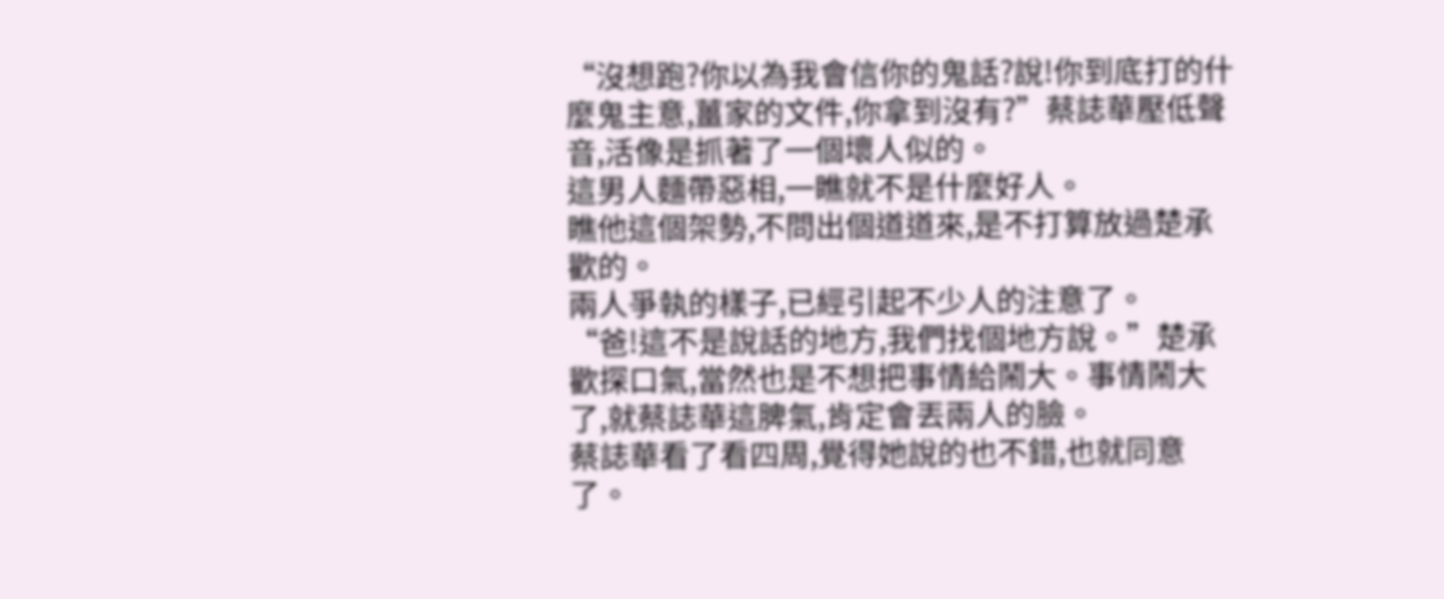“沒想跑?你以為我會信你的鬼話?說!你到底打的什麼鬼主意,薑家的文件,你拿到沒有?”蔡誌華壓低聲音,活像是抓著了一個壞人似的。
這男人麵帶惡相,一瞧就不是什麼好人。
瞧他這個架勢,不問出個道道來,是不打算放過楚承歡的。
兩人爭執的樣子,已經引起不少人的注意了。
“爸!這不是說話的地方,我們找個地方說。”楚承歡探口氣,當然也是不想把事情給鬧大。事情鬧大了,就蔡誌華這脾氣,肯定會丟兩人的臉。
蔡誌華看了看四周,覺得她說的也不錯,也就同意了。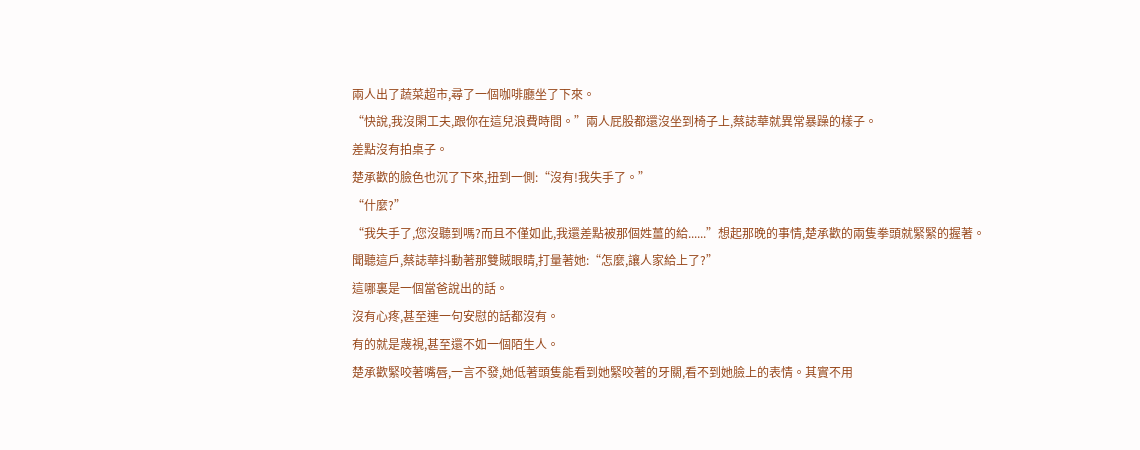兩人出了蔬菜超市,尋了一個咖啡廳坐了下來。
“快說,我沒閑工夫,跟你在這兒浪費時間。”兩人屁股都還沒坐到椅子上,蔡誌華就異常暴躁的樣子。
差點沒有拍桌子。
楚承歡的臉色也沉了下來,扭到一側:“沒有!我失手了。”
“什麼?”
“我失手了,您沒聽到嗎?而且不僅如此,我還差點被那個姓薑的給......”想起那晚的事情,楚承歡的兩隻拳頭就緊緊的握著。
聞聽這戶,蔡誌華抖動著那雙賊眼睛,打量著她:“怎麼,讓人家給上了?”
這哪裏是一個當爸說出的話。
沒有心疼,甚至連一句安慰的話都沒有。
有的就是蔑視,甚至還不如一個陌生人。
楚承歡緊咬著嘴唇,一言不發,她低著頭隻能看到她緊咬著的牙關,看不到她臉上的表情。其實不用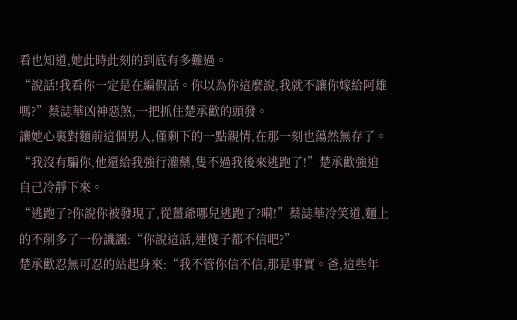看也知道,她此時此刻的到底有多難過。
“說話!我看你一定是在編假話。你以為你這麼說,我就不讓你嫁給阿雄嗎?”蔡誌華凶神惡煞,一把抓住楚承歡的頭發。
讓她心裏對麵前這個男人,僅剩下的一點親情,在那一刻也蕩然無存了。
“我沒有騙你,他還給我強行灌藥,隻不過我後來逃跑了!”楚承歡強迫自己冷靜下來。
“逃跑了?你說你被發現了,從薑爺哪兒逃跑了?嗬!”蔡誌華冷笑道,麵上的不削多了一份譏諷:“你說這話,連傻子都不信吧?”
楚承歡忍無可忍的站起身來:“我不管你信不信,那是事實。爸,這些年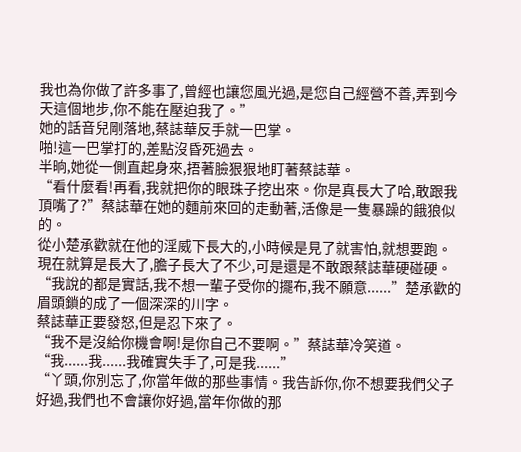我也為你做了許多事了,曾經也讓您風光過,是您自己經營不善,弄到今天這個地步,你不能在壓迫我了。”
她的話音兒剛落地,蔡誌華反手就一巴掌。
啪!這一巴掌打的,差點沒昏死過去。
半晌,她從一側直起身來,捂著臉狠狠地盯著蔡誌華。
“看什麼看!再看,我就把你的眼珠子挖出來。你是真長大了哈,敢跟我頂嘴了?”蔡誌華在她的麵前來回的走動著,活像是一隻暴躁的餓狼似的。
從小楚承歡就在他的淫威下長大的,小時候是見了就害怕,就想要跑。
現在就算是長大了,膽子長大了不少,可是還是不敢跟蔡誌華硬碰硬。
“我說的都是實話,我不想一輩子受你的擺布,我不願意......”楚承歡的眉頭鎖的成了一個深深的川字。
蔡誌華正要發怒,但是忍下來了。
“我不是沒給你機會啊!是你自己不要啊。”蔡誌華冷笑道。
“我......我......我確實失手了,可是我......”
“丫頭,你別忘了,你當年做的那些事情。我告訴你,你不想要我們父子好過,我們也不會讓你好過,當年你做的那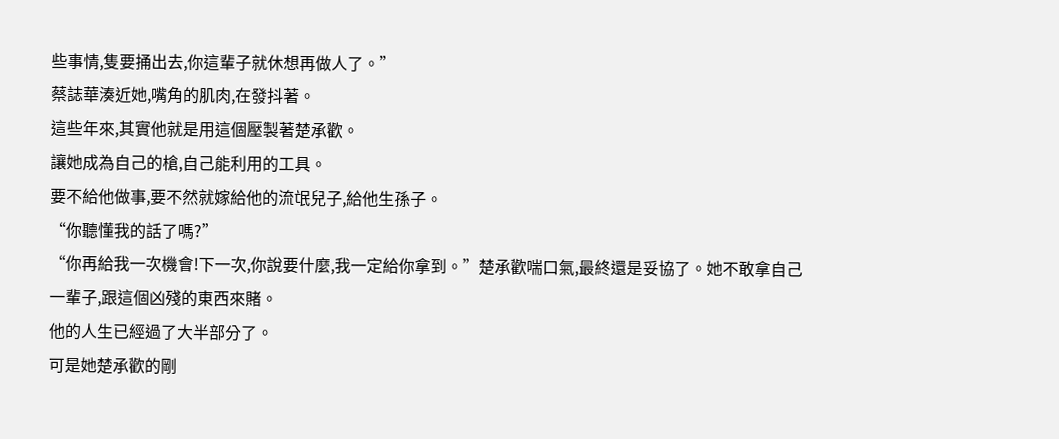些事情,隻要捅出去,你這輩子就休想再做人了。”
蔡誌華湊近她,嘴角的肌肉,在發抖著。
這些年來,其實他就是用這個壓製著楚承歡。
讓她成為自己的槍,自己能利用的工具。
要不給他做事,要不然就嫁給他的流氓兒子,給他生孫子。
“你聽懂我的話了嗎?”
“你再給我一次機會!下一次,你說要什麼,我一定給你拿到。”楚承歡喘口氣,最終還是妥協了。她不敢拿自己一輩子,跟這個凶殘的東西來賭。
他的人生已經過了大半部分了。
可是她楚承歡的剛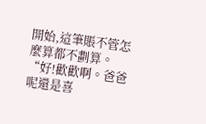開始,這筆賬不管怎麼算都不劃算。
“好!歡歡啊。爸爸呢還是喜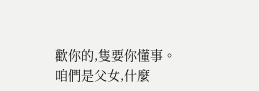歡你的,隻要你懂事。咱們是父女,什麼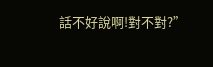話不好說啊!對不對?”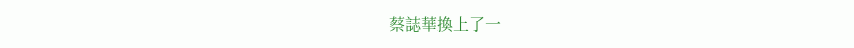蔡誌華換上了一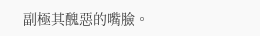副極其醜惡的嘴臉。